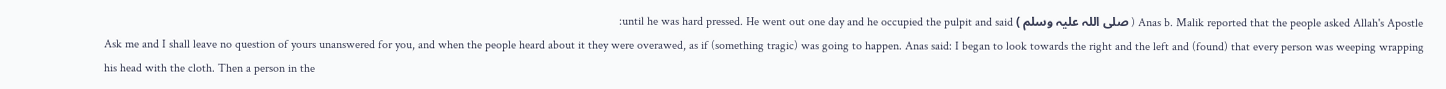Anas b. Malik reported that the people asked Allah's Apostle ( صلی اللہ علیہ وسلم ) until he was hard pressed. He went out one day and he occupied the pulpit and said:
Ask me and I shall leave no question of yours unanswered for you, and when the people heard about it they were overawed, as if (something tragic) was going to happen. Anas said: I began to look towards the right and the left and (found) that every person was weeping wrapping his head with the cloth. Then a person in the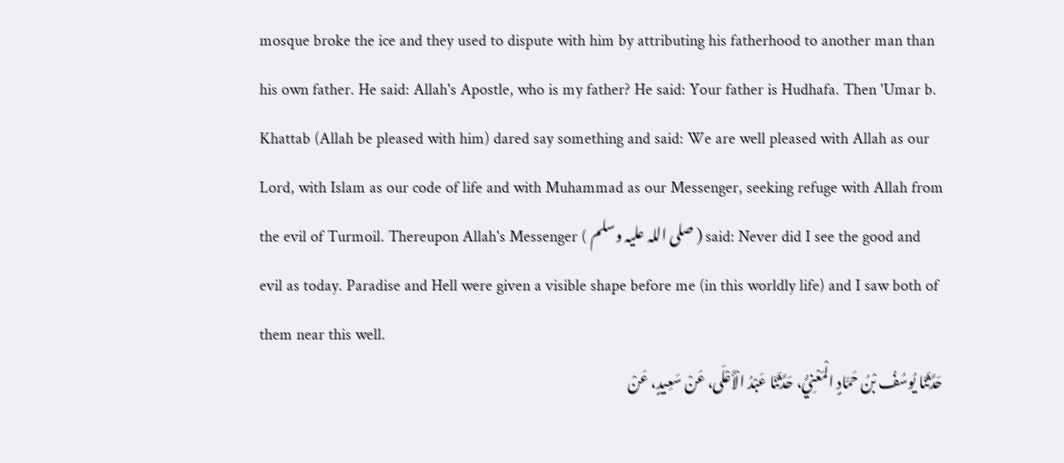mosque broke the ice and they used to dispute with him by attributing his fatherhood to another man than his own father. He said: Allah's Apostle, who is my father? He said: Your father is Hudhafa. Then 'Umar b. Khattab (Allah be pleased with him) dared say something and said: We are well pleased with Allah as our Lord, with Islam as our code of life and with Muhammad as our Messenger, seeking refuge with Allah from the evil of Turmoil. Thereupon Allah's Messenger ( صلی اللہ علیہ وسلم ) said: Never did I see the good and evil as today. Paradise and Hell were given a visible shape before me (in this worldly life) and I saw both of them near this well.
حَدَّثَنَا يُوسُفُ بْنُ حَمَّادٍ الْمَعْنِيُّ، حَدَّثَنَا عَبْدُ الْأَعْلَى، عَنْ سَعِيدٍ، عَنْ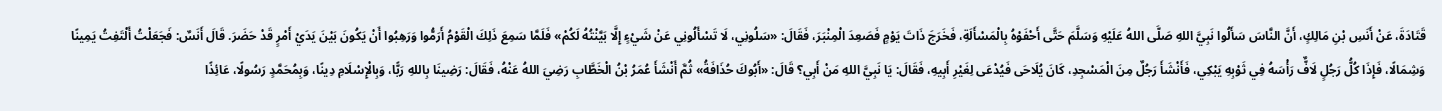قَتَادَةَ، عَنْ أَنَسِ بْنِ مَالِكٍ، أَنَّ النَّاسَ سَأَلُوا نَبِيَّ اللهِ صَلَّى اللهُ عَلَيْهِ وَسَلَّمَ حَتَّى أَحْفَوْهُ بِالْمَسْأَلَةِ، فَخَرَجَ ذَاتَ يَوْمٍ فَصَعِدَ الْمِنْبَرَ، فَقَالَ: «سَلُونِي، لَا تَسْأَلُونِي عَنْ شَيْءٍ إِلَّا بَيَّنْتُهُ لَكُمْ» فَلَمَّا سَمِعَ ذَلِكَ الْقَوْمُ أَرَمُّوا وَرَهِبُوا أَنْ يَكُونَ بَيْنَ يَدَيْ أَمْرٍ قَدْ حَضَرَ. قَالَ أَنَسٌ: فَجَعَلْتُ أَلْتَفِتُ يَمِينًا وَشِمَالًا، فَإِذَا كُلُّ رَجُلٍ لَافٌّ رَأْسَهُ فِي ثَوْبِهِ يَبْكِي، فَأَنْشَأَ رَجُلٌ مِنَ الْمَسْجِدِ، كَانَ يُلَاحَى فَيُدْعَى لِغَيْرِ أَبِيهِ، فَقَالَ: يَا نَبِيَّ اللهِ مَنْ أَبِي؟ قَالَ: «أَبُوكَ حُذَافَةُ» ثُمَّ أَنْشَأَ عُمَرُ بْنُ الْخَطَّابِ رَضِيَ اللهُ عَنْهُ، فَقَالَ: رَضِينَا بِاللهِ رَبًّا، وَبِالْإِسْلَامِ دِينًا، وَبِمُحَمَّدٍ رَسُولًا، عَائِذًا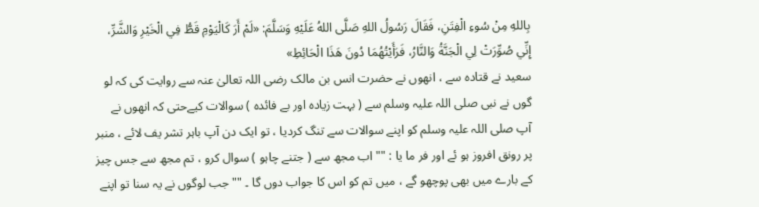بِاللهِ مِنْ سُوءِ الْفِتَنِ، فَقَالَ رَسُولُ اللهِ صَلَّى اللهُ عَلَيْهِ وَسَلَّمَ: «لَمْ أَرَ كَالْيَوْمِ قَطُّ فِي الْخَيْرِ وَالشَّرِّ، إِنِّي صُوِّرَتْ لِي الْجَنَّةُ وَالنَّارُ، فَرَأَيْتُهُمَا دُونَ هَذَا الْحَائِطِ»
سعید نے قتادہ سے ، انھوں نے حضرت انس بن مالک رضی اللہ تعالیٰ عنہ سے روایت کی کہ لو گوں نے نبی صلی اللہ علیہ وسلم سے ( بہت زیادہ اور بے فائدہ ) سوالات کیےحتی کہ انھوں نے آپ صلی اللہ علیہ وسلم کو اپنے سوالات سے تنگ کردیا ، تو ایک دن آپ باہر تشر یف لائے ، منبر پر رونق افروز ہو ئے اور فر ما یا : "" اب مجھ سے ( جتنے چاہو ) سوال کرو ، تم مجھ سے جس چیز کے بارے میں بھی پوچھو گے ، میں تم کو اس کا جواب دوں گا ۔ "" جب لوگوں نے یہ سنا تو اپنے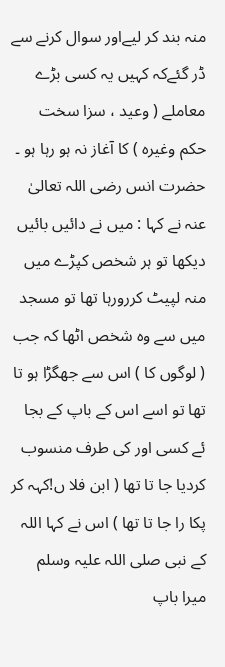منہ بند کر لیےاور سوال کرنے سے ڈر گئےکہ کہیں یہ کسی بڑے معاملے ( وعید ، سزا سخت حکم وغیرہ ) کا آغاز نہ ہو رہا ہو ۔
حضرت انس رضی اللہ تعالیٰ عنہ نے کہا : میں نے دائیں بائیں دیکھا تو ہر شخص کپڑے میں منہ لپیٹ کررورہا تھا تو مسجد میں سے وہ شخص اٹھا کہ جب ( لوگوں کا ) اس سے جھگڑا ہو تا تھا تو اسے اس کے باپ کے بجا ئے کسی اور کی طرف منسوب کردیا جا تا تھا ( ابن فلا ں!کہہ کر پکا را جا تا تھا ) اس نے کہا اللہ کے نبی صلی اللہ علیہ وسلم میرا باپ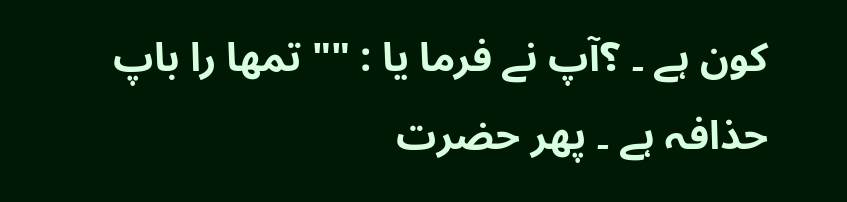کون ہے ۔ ؟آپ نے فرما یا : "" تمھا را باپ حذافہ ہے ۔ پھر حضرت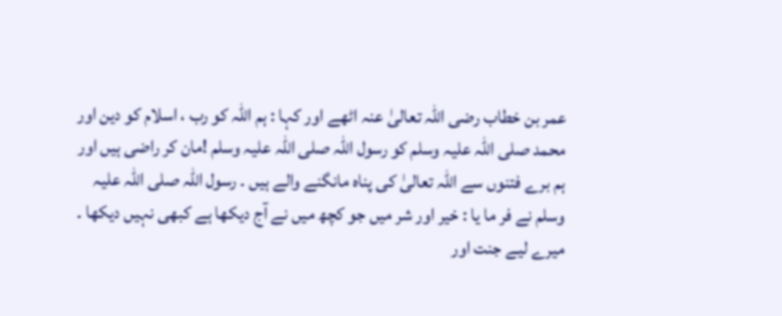عمر بن خطاب رضی اللہ تعالیٰ عنہ اٹھے اور کہا : ہم اللہ کو رب ، اسلام کو دین اور محمد صلی اللہ علیہ وسلم کو رسول اللہ صلی اللہ علیہ وسلم !مان کر راضی ہیں اور ہم برے فتنوں سے اللہ تعالیٰ کی پناہ مانگنے والے ہیں ۔ رسول اللہ صلی اللہ علیہ وسلم نے فر ما یا : خیر اور شر میں جو کچھ میں نے آج دیکھا ہے کبھی نہیں دیکھا ۔ میرے لیے جنت اور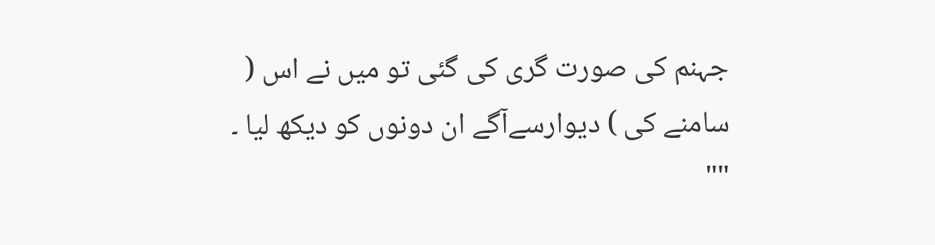جہنم کی صورت گری کی گئی تو میں نے اس ( سامنے کی ) دیوارسےآگے ان دونوں کو دیکھ لیا ۔ ""